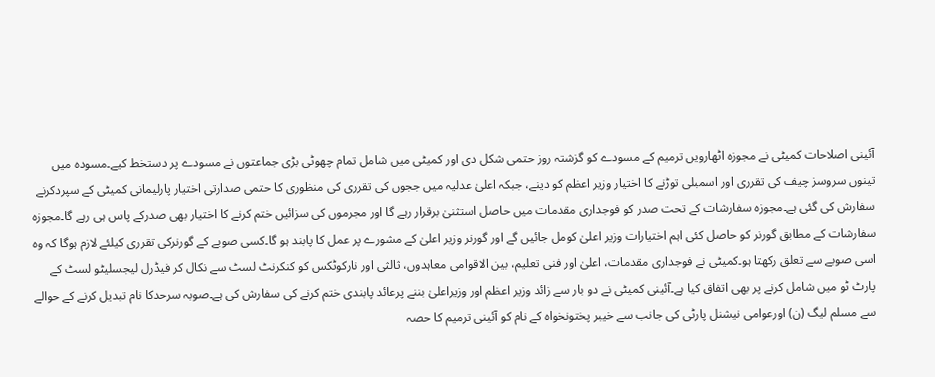آئینی اصلاحات کمیٹی نے مجوزہ اٹھارویں ترمیم کے مسودے کو گزشتہ روز حتمی شکل دی اور کمیٹی میں شامل تمام چھوٹی بڑی جماعتوں نے مسودے پر دستخط کیے۔مسودہ میں تینوں سروسز چیف کی تقرری اور اسمبلی توڑنے کا اختیار وزیر اعظم کو دینے، جبکہ اعلیٰ عدلیہ میں ججوں کی تقرری کی منظوری کا حتمی صدارتی اختیار پارلیمانی کمیٹی کے سپردکرنے سفارش کی گئی ہے۔مجوزہ سفارشات کے تحت صدر کو فوجداری مقدمات میں حاصل استثنیٰ برقرار رہے گا اور مجرموں کی سزائیں ختم کرنے کا اختیار بھی صدرکے پاس ہی رہے گا۔مجوزہ سفارشات کے مطابق گورنر کو حاصل کئی اہم اختیارات وزیر اعلیٰ کومل جائیں گے اور گورنر وزیر اعلیٰ کے مشورے پر عمل کا پابند ہو گا۔کسی صوبے کے گورنرکی تقرری کیلئے لازم ہوگا کہ وہ اسی صوبے سے تعلق رکھتا ہو۔کمیٹی نے فوجداری مقدمات، اعلیٰ اور فنی تعلیم، بین الاقوامی معاہدوں، ثالثی اور نارکوٹکس کو کنکرنٹ لسٹ سے نکال کر فیڈرل لیجسلیٹو لسٹ کے پارٹ ٹو میں شامل کرنے پر بھی اتفاق کیا ہے۔آئینی کمیٹی نے دو بار سے زائد وزیر اعظم اور وزیراعلیٰ بننے پرعائد پابندی ختم کرنے کی سفارش کی ہے۔صوبہ سرحدکا نام تبدیل کرنے کے حوالے سے مسلم لیگ (ن) اورعوامی نیشنل پارٹی کی جانب سے خیبر پختونخواہ کے نام کو آئینی ترمیم کا حصہ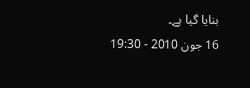بنایا گیا ہے۔
16 جون 2010 - 19:30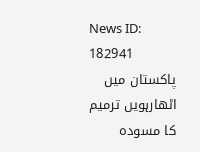News ID: 182941
پاکستان میں اٹھارہویں ترمیم کا مسودہ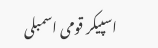اسپیکر قومی اسمبلی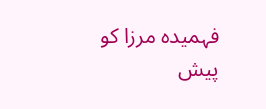فہمیدہ مرزا کو پیش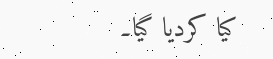کیا کردیا گیا۔